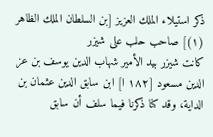ذكر استيلاء الملك العزيز [بن السلطان الملك الظاهر (١)] صاحب حلب على شيزر
كانت شيزر بيد الأمير شهاب الدين يوسف بن عز الدين مسعود [١٨٢ ا] ابن سابق الدين عثمان بن الداية، وقد كنا ذكرنا فيما سلف أن سابق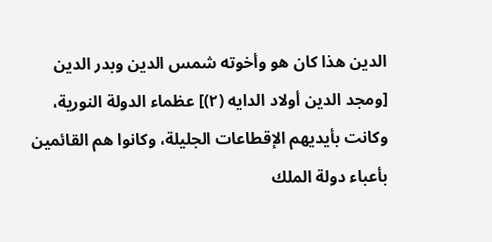الدين هذا كان هو وأخوته شمس الدين وبدر الدين [ومجد الدين أولاد الدايه (٢)] عظماء الدولة النورية، وكانت بأيديهم الإقطاعات الجليلة، وكانوا هم القائمين بأعباء دولة الملك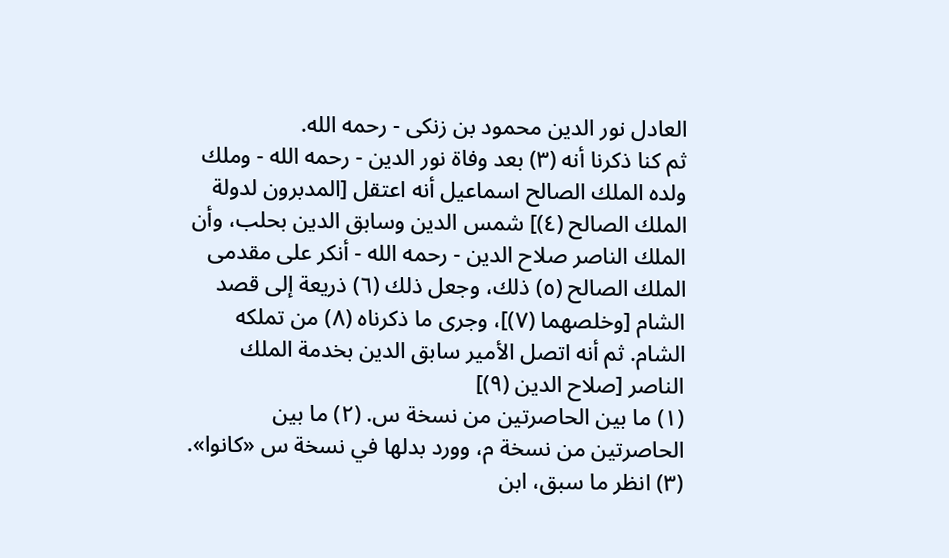العادل نور الدين محمود بن زنكى - رحمه الله.
ثم كنا ذكرنا أنه (٣) بعد وفاة نور الدين - رحمه الله - وملك ولده الملك الصالح اسماعيل أنه اعتقل [المدبرون لدولة الملك الصالح (٤)] شمس الدين وسابق الدين بحلب، وأن الملك الناصر صلاح الدين - رحمه الله - أنكر على مقدمى الملك الصالح (٥) ذلك، وجعل ذلك (٦) ذريعة إلى قصد الشام [وخلصهما (٧)]، وجرى ما ذكرناه (٨) من تملكه الشام. ثم أنه اتصل الأمير سابق الدين بخدمة الملك الناصر [صلاح الدين (٩)]
(١) ما بين الحاصرتين من نسخة س. (٢) ما بين الحاصرتين من نسخة م، وورد بدلها في نسخة س «كانوا». (٣) انظر ما سبق، ابن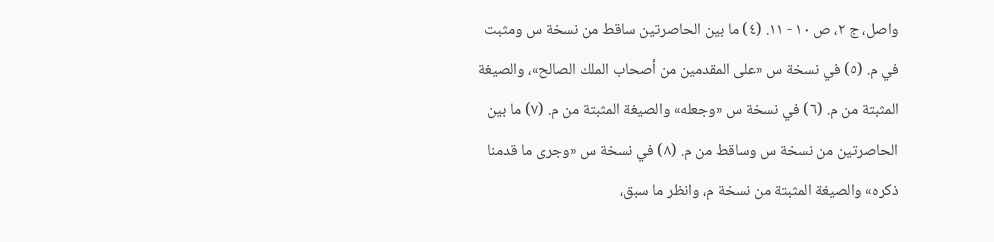واصل، ج ٢، ص ١٠ - ١١. (٤) ما بين الحاصرتين ساقط من نسخة س ومثبت في م. (٥) في نسخة س «على المقدمين من أصحاب الملك الصالح»، والصيغة المثبتة من م. (٦) في نسخة س «وجعله» والصيغة المثبتة من م. (٧) ما بين الحاصرتين من نسخة س وساقط من م. (٨) في نسخة س «وجرى ما قدمنا ذكره» والصيغة المثبتة من نسخة م، وانظر ما سبق،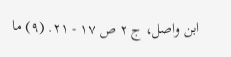ابن واصل، ج ٢ ص ١٧ - ٢١. (٩) ما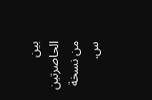بين الحاصرتين من نسخة س.